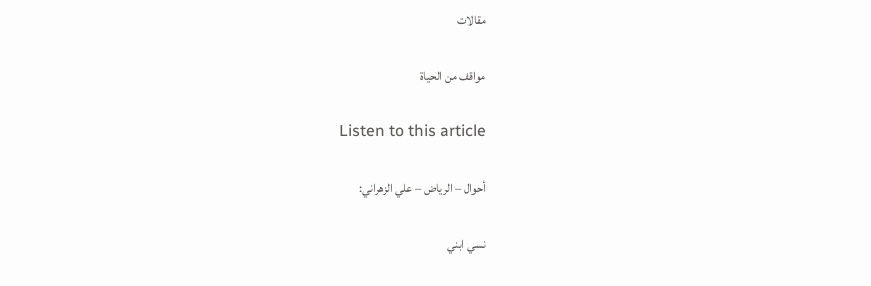مقالات

مواقف من الحياة

Listen to this article

أحوال – الرياض – علي الزهراني:

نسي ابني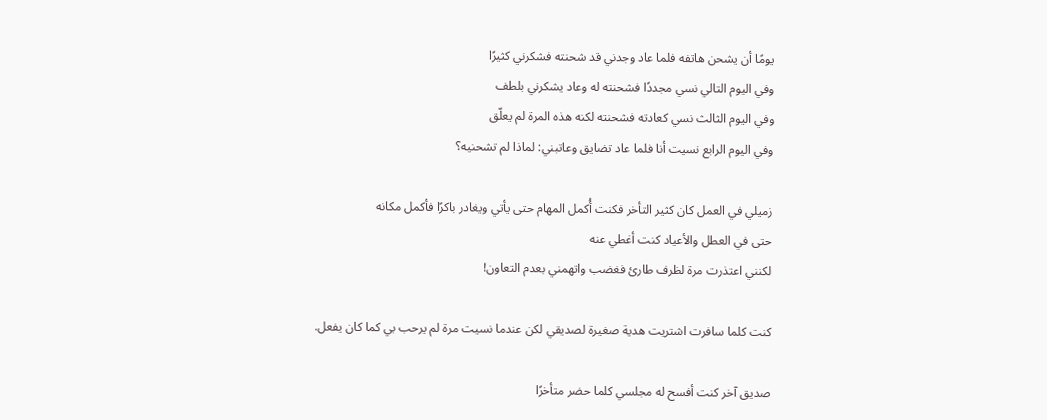يومًا أن يشحن هاتفه فلما عاد وجدني قد شحنته فشكرني كثيرًا
وفي اليوم التالي نسي مجددًا فشحنته له وعاد يشكرني بلطف
وفي اليوم الثالث نسي كعادته فشحنته لكنه هذه المرة لم يعلّق
وفي اليوم الرابع نسيت أنا فلما عاد تضايق وعاتبني: لماذا لم تشحنيه؟

زميلي في العمل كان كثير التأخر فكنت أُكمل المهام حتى يأتي ويغادر باكرًا فأكمل مكانه
حتى في العطل والأعياد كنت أغطي عنه
لكنني اعتذرت مرة لظرف طارئ فغضب واتهمني بعدم التعاون!

كنت كلما سافرت اشتريت هدية صغيرة لصديقي لكن عندما نسيت مرة لم يرحب بي كما كان يفعل.

صديق آخر كنت أفسح له مجلسي كلما حضر متأخرًا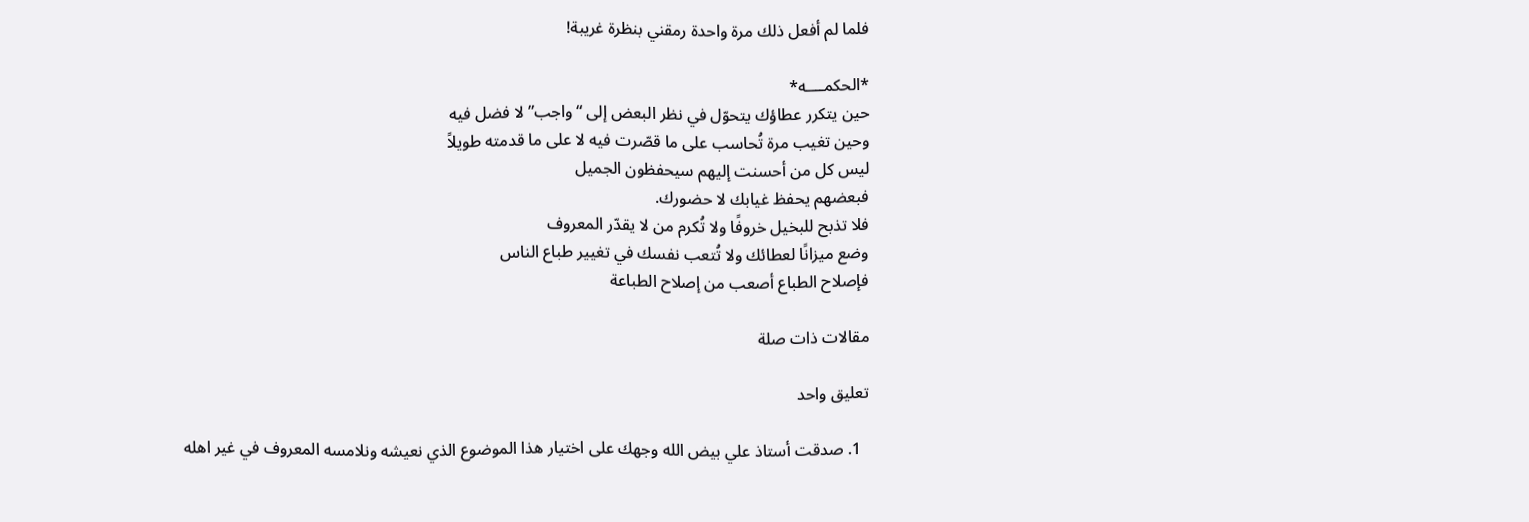فلما لم أفعل ذلك مرة واحدة رمقني بنظرة غريبة!

*الحكمــــه*
حين يتكرر عطاؤك يتحوّل في نظر البعض إلى “واجب” لا فضل فيه
وحين تغيب مرة تُحاسب على ما قصّرت فيه لا على ما قدمته طويلاً
ليس كل من أحسنت إليهم سيحفظون الجميل
فبعضهم يحفظ غيابك لا حضورك.
فلا تذبح للبخيل خروفًا ولا تُكرم من لا يقدّر المعروف
وضع ميزانًا لعطائك ولا تُتعب نفسك في تغيير طباع الناس
فإصلاح الطباع أصعب من إصلاح الطباعة

مقالات ذات صلة

تعليق واحد

  1. صدقت أستاذ علي بيض الله وجهك على اختيار هذا الموضوع الذي نعيشه ونلامسه المعروف في غير اهله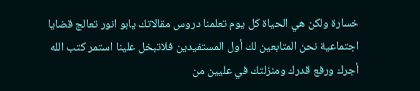خسارة ولكن هي الحياة كل يوم تعلمنا دروس مقالاتك يابو انور تعالج قضايا اجتماعية نحن المتابعين لك أول المستفيدين فلاتبخل علينا استمر كتب الله أجرك ورفع قدرك ومنزلتك في عليين من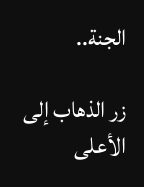الجنة..

زر الذهاب إلى الأعلى